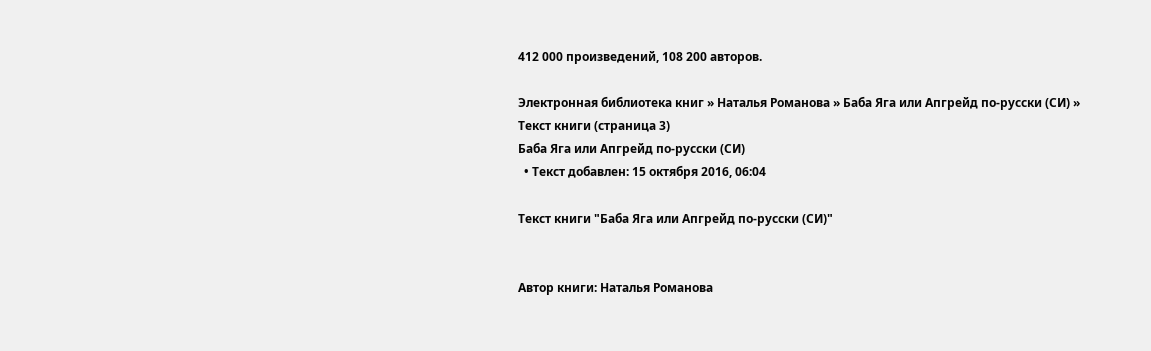412 000 произведений, 108 200 авторов.

Электронная библиотека книг » Наталья Романова » Баба Яга или Апгрейд по-русски (СИ) » Текст книги (страница 3)
Баба Яга или Апгрейд по-русски (СИ)
  • Текст добавлен: 15 октября 2016, 06:04

Текст книги "Баба Яга или Апгрейд по-русски (СИ)"


Автор книги: Наталья Романова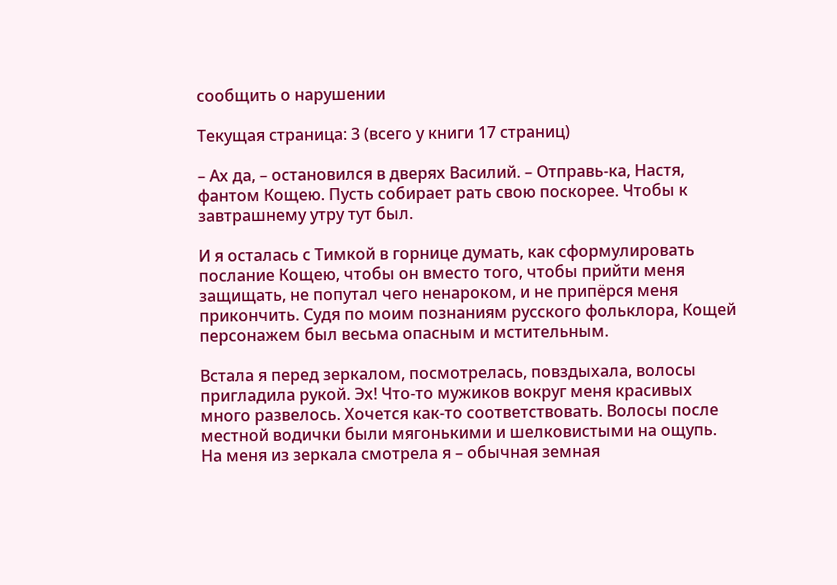сообщить о нарушении

Текущая страница: 3 (всего у книги 17 страниц)

– Ах да, – остановился в дверях Василий. – Отправь-ка, Настя, фантом Кощею. Пусть собирает рать свою поскорее. Чтобы к завтрашнему утру тут был.

И я осталась с Тимкой в горнице думать, как сформулировать послание Кощею, чтобы он вместо того, чтобы прийти меня защищать, не попутал чего ненароком, и не припёрся меня прикончить. Судя по моим познаниям русского фольклора, Кощей персонажем был весьма опасным и мстительным.

Встала я перед зеркалом, посмотрелась, повздыхала, волосы пригладила рукой. Эх! Что-то мужиков вокруг меня красивых много развелось. Хочется как-то соответствовать. Волосы после местной водички были мягонькими и шелковистыми на ощупь. На меня из зеркала смотрела я – обычная земная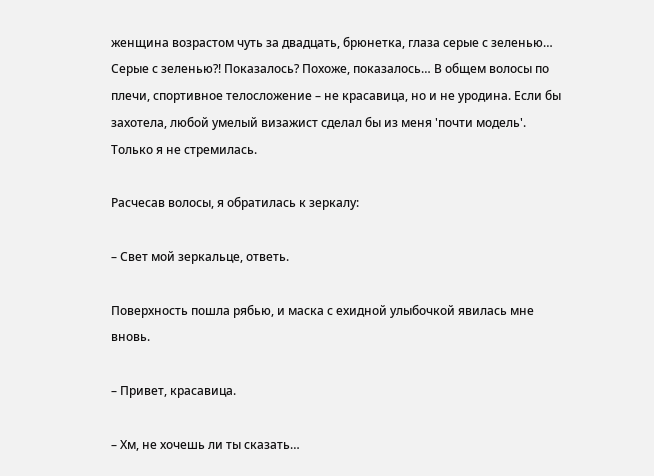женщина возрастом чуть за двадцать, брюнетка, глаза серые с зеленью… Серые с зеленью?! Показалось? Похоже, показалось… В общем волосы по плечи, спортивное телосложение – не красавица, но и не уродина. Если бы захотела, любой умелый визажист сделал бы из меня 'почти модель'. Только я не стремилась.

Расчесав волосы, я обратилась к зеркалу:

– Свет мой зеркальце, ответь.

Поверхность пошла рябью, и маска с ехидной улыбочкой явилась мне вновь.

– Привет, красавица.

– Хм, не хочешь ли ты сказать…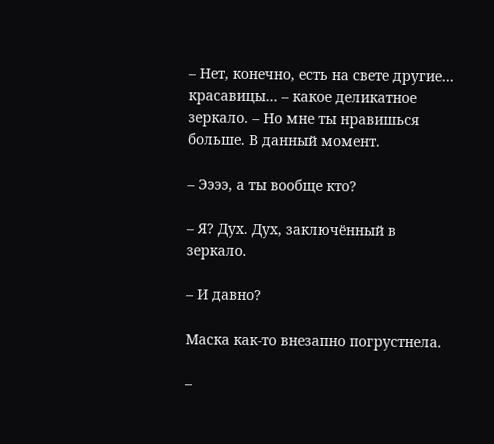– Нет, конечно, есть на свете другие… красавицы… – какое деликатное зеркало. – Но мне ты нравишься больше. В данный момент.

– Ээээ, а ты вообще кто?

– Я? Дух. Дух, заключённый в зеркало.

– И давно?

Маска как-то внезапно погрустнела.

–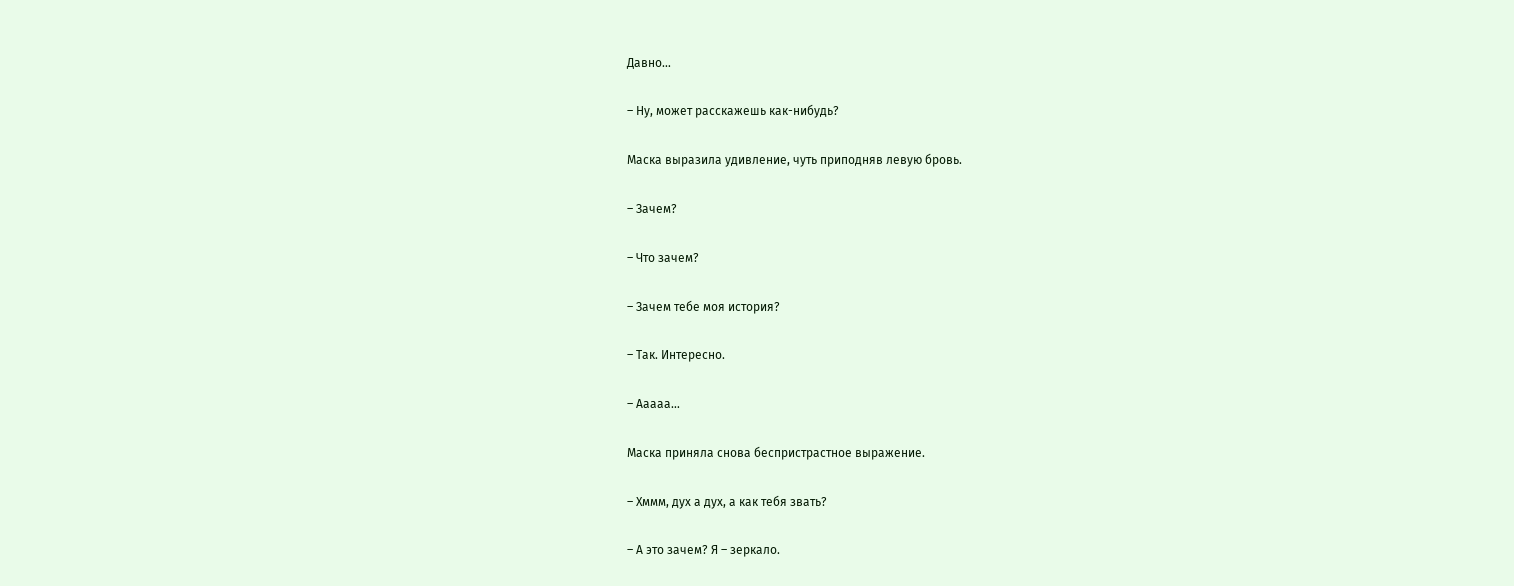Давно…

– Ну, может расскажешь как-нибудь?

Маска выразила удивление, чуть приподняв левую бровь.

– Зачем?

– Что зачем?

– Зачем тебе моя история?

– Так. Интересно.

– Ааааа…

Маска приняла снова беспристрастное выражение.

– Хммм, дух а дух, а как тебя звать?

– А это зачем? Я – зеркало.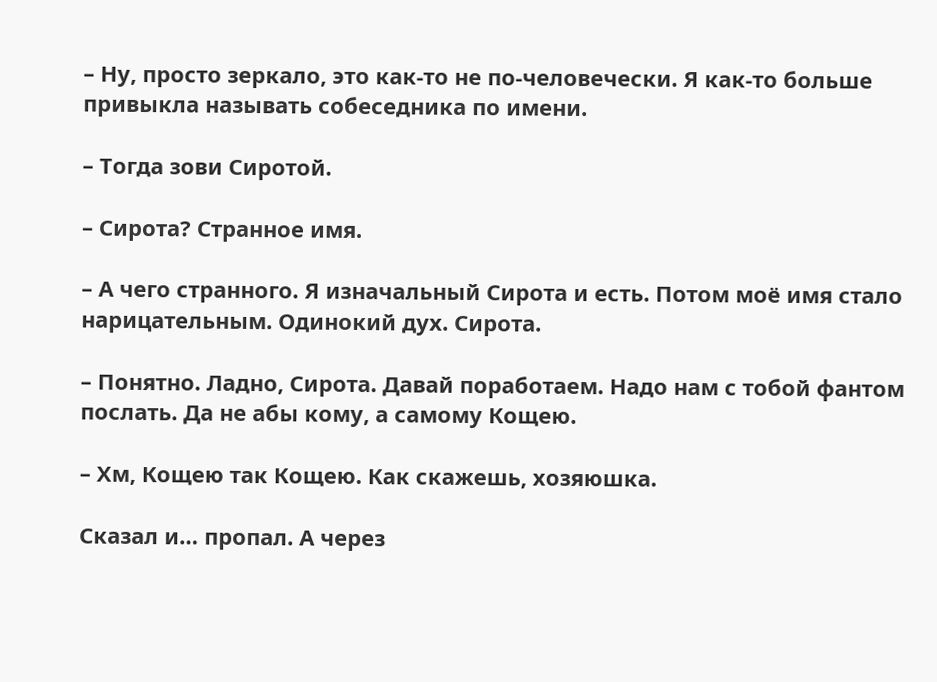– Ну, просто зеркало, это как-то не по-человечески. Я как-то больше привыкла называть собеседника по имени.

– Тогда зови Сиротой.

– Сирота? Странное имя.

– А чего странного. Я изначальный Сирота и есть. Потом моё имя стало нарицательным. Одинокий дух. Сирота.

– Понятно. Ладно, Сирота. Давай поработаем. Надо нам с тобой фантом послать. Да не абы кому, а самому Кощею.

– Хм, Кощею так Кощею. Как скажешь, хозяюшка.

Сказал и… пропал. А через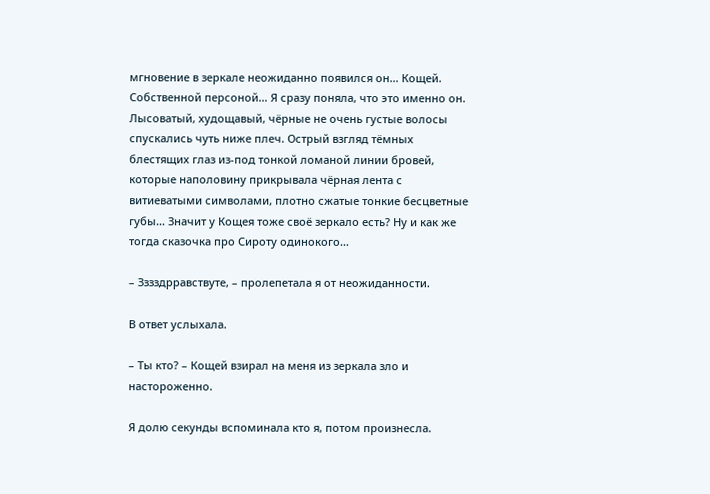мгновение в зеркале неожиданно появился он… Кощей. Собственной персоной… Я сразу поняла, что это именно он. Лысоватый, худощавый, чёрные не очень густые волосы спускались чуть ниже плеч. Острый взгляд тёмных блестящих глаз из-под тонкой ломаной линии бровей, которые наполовину прикрывала чёрная лента с витиеватыми символами, плотно сжатые тонкие бесцветные губы… Значит у Кощея тоже своё зеркало есть? Ну и как же тогда сказочка про Сироту одинокого…

– Зззздрравствуте, – пролепетала я от неожиданности.

В ответ услыхала.

– Ты кто? – Кощей взирал на меня из зеркала зло и настороженно.

Я долю секунды вспоминала кто я, потом произнесла.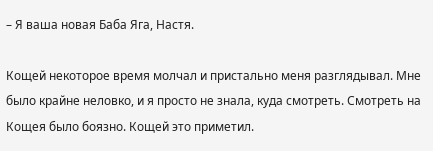– Я ваша новая Баба Яга, Настя.

Кощей некоторое время молчал и пристально меня разглядывал. Мне было крайне неловко, и я просто не знала, куда смотреть. Смотреть на Кощея было боязно. Кощей это приметил.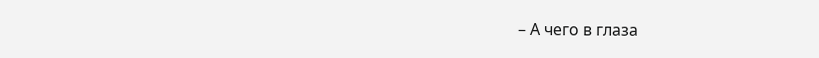– А чего в глаза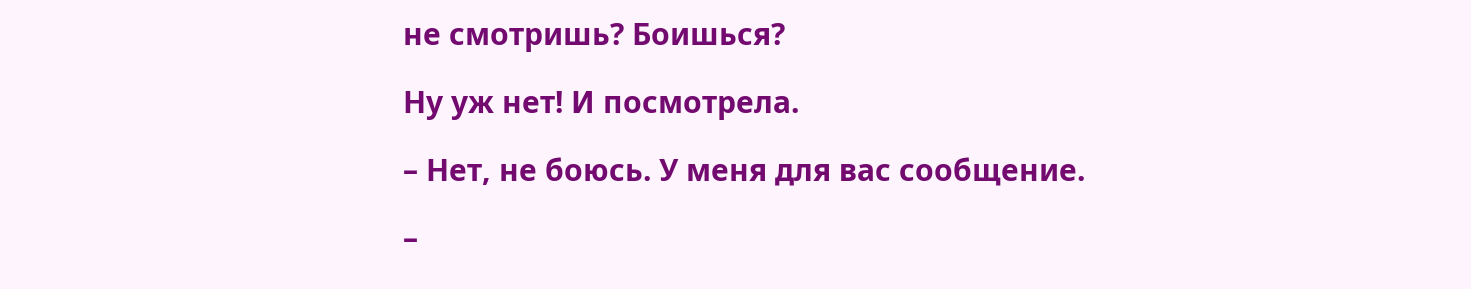не смотришь? Боишься?

Ну уж нет! И посмотрела.

– Нет, не боюсь. У меня для вас сообщение.

–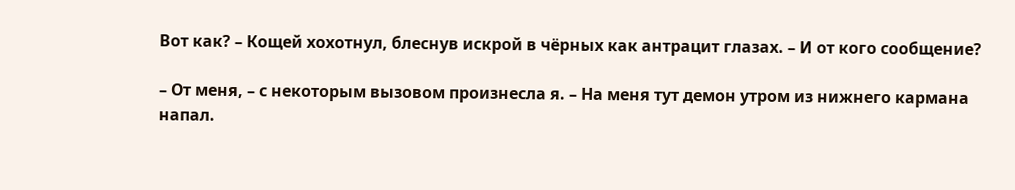Вот как? – Кощей хохотнул, блеснув искрой в чёрных как антрацит глазах. – И от кого сообщение?

– От меня, – с некоторым вызовом произнесла я. – На меня тут демон утром из нижнего кармана напал.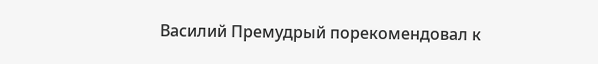Василий Премудрый порекомендовал к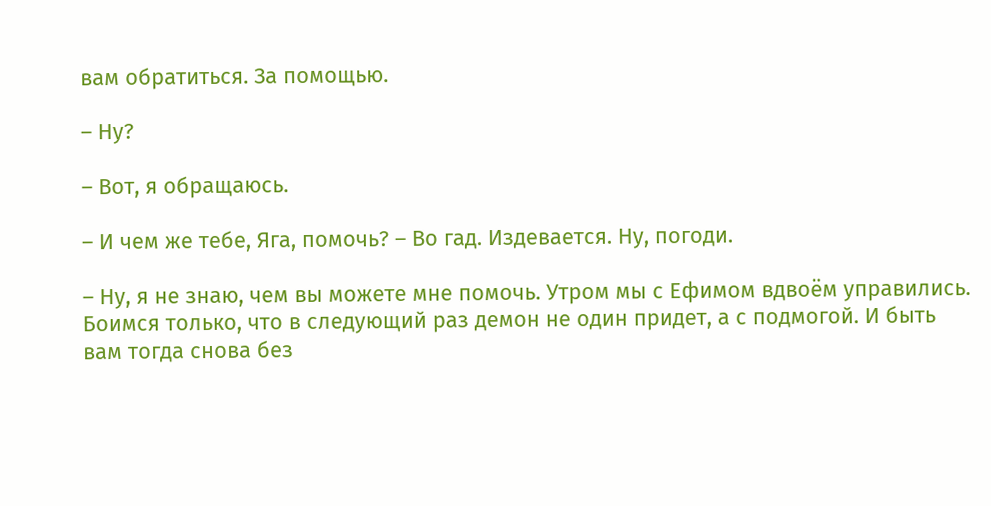вам обратиться. За помощью.

– Ну?

– Вот, я обращаюсь.

– И чем же тебе, Яга, помочь? – Во гад. Издевается. Ну, погоди.

– Ну, я не знаю, чем вы можете мне помочь. Утром мы с Ефимом вдвоём управились. Боимся только, что в следующий раз демон не один придет, а с подмогой. И быть вам тогда снова без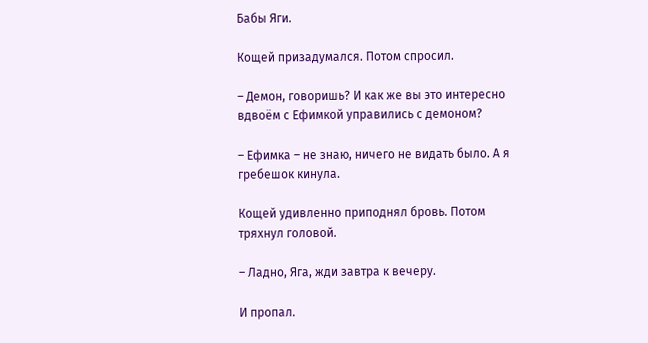Бабы Яги.

Кощей призадумался. Потом спросил.

– Демон, говоришь? И как же вы это интересно вдвоём с Ефимкой управились с демоном?

– Ефимка – не знаю, ничего не видать было. А я гребешок кинула.

Кощей удивленно приподнял бровь. Потом тряхнул головой.

– Ладно, Яга, жди завтра к вечеру.

И пропал.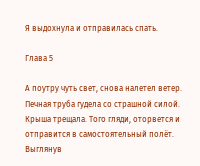Я выдохнула и отправилась спать.

Глава 5

А поутру чуть свет, снова налетел ветер. Печная труба гудела со страшной силой. Крыша трещала. Того гляди, оторвется и отправится в самостоятельный полёт. Выглянув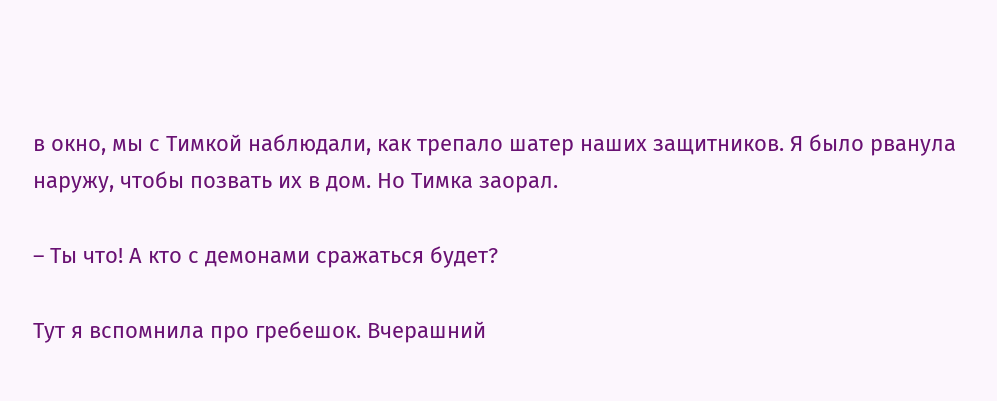в окно, мы с Тимкой наблюдали, как трепало шатер наших защитников. Я было рванула наружу, чтобы позвать их в дом. Но Тимка заорал.

– Ты что! А кто с демонами сражаться будет?

Тут я вспомнила про гребешок. Вчерашний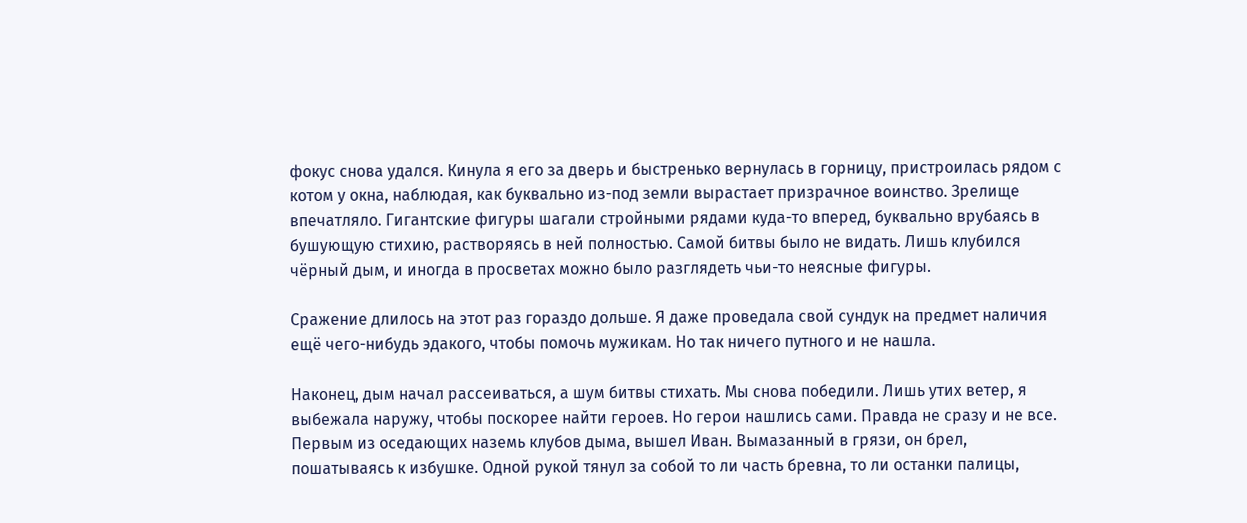фокус снова удался. Кинула я его за дверь и быстренько вернулась в горницу, пристроилась рядом с котом у окна, наблюдая, как буквально из-под земли вырастает призрачное воинство. Зрелище впечатляло. Гигантские фигуры шагали стройными рядами куда-то вперед, буквально врубаясь в бушующую стихию, растворяясь в ней полностью. Самой битвы было не видать. Лишь клубился чёрный дым, и иногда в просветах можно было разглядеть чьи-то неясные фигуры.

Сражение длилось на этот раз гораздо дольше. Я даже проведала свой сундук на предмет наличия ещё чего-нибудь эдакого, чтобы помочь мужикам. Но так ничего путного и не нашла.

Наконец, дым начал рассеиваться, а шум битвы стихать. Мы снова победили. Лишь утих ветер, я выбежала наружу, чтобы поскорее найти героев. Но герои нашлись сами. Правда не сразу и не все. Первым из оседающих наземь клубов дыма, вышел Иван. Вымазанный в грязи, он брел, пошатываясь к избушке. Одной рукой тянул за собой то ли часть бревна, то ли останки палицы,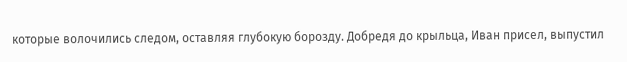которые волочились следом, оставляя глубокую борозду. Добредя до крыльца, Иван присел, выпустил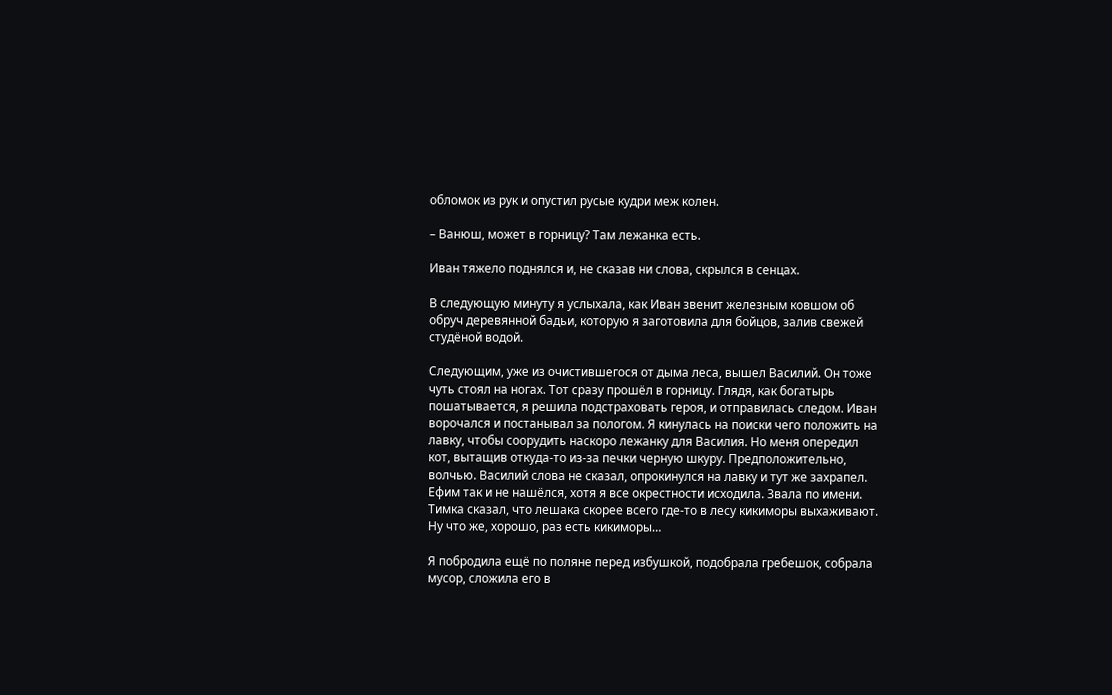обломок из рук и опустил русые кудри меж колен.

– Ванюш, может в горницу? Там лежанка есть.

Иван тяжело поднялся и, не сказав ни слова, скрылся в сенцах.

В следующую минуту я услыхала, как Иван звенит железным ковшом об обруч деревянной бадьи, которую я заготовила для бойцов, залив свежей студёной водой.

Следующим, уже из очистившегося от дыма леса, вышел Василий. Он тоже чуть стоял на ногах. Тот сразу прошёл в горницу. Глядя, как богатырь пошатывается, я решила подстраховать героя, и отправилась следом. Иван ворочался и постанывал за пологом. Я кинулась на поиски чего положить на лавку, чтобы соорудить наскоро лежанку для Василия. Но меня опередил кот, вытащив откуда-то из-за печки черную шкуру. Предположительно, волчью. Василий слова не сказал, опрокинулся на лавку и тут же захрапел. Ефим так и не нашёлся, хотя я все окрестности исходила. Звала по имени. Тимка сказал, что лешака скорее всего где-то в лесу кикиморы выхаживают. Ну что же, хорошо, раз есть кикиморы…

Я побродила ещё по поляне перед избушкой, подобрала гребешок, собрала мусор, сложила его в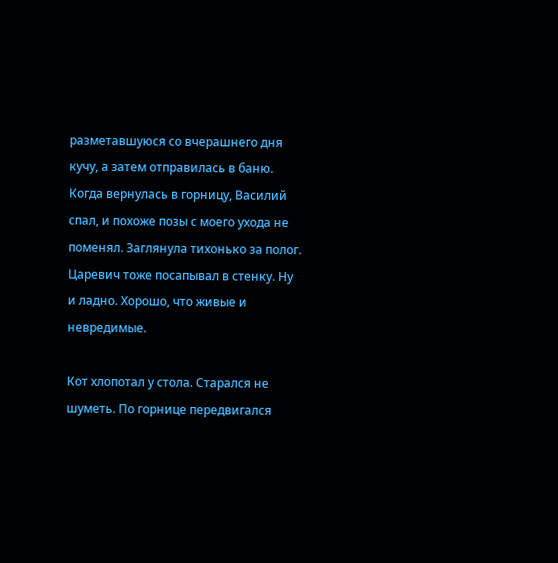разметавшуюся со вчерашнего дня кучу, а затем отправилась в баню. Когда вернулась в горницу, Василий спал, и похоже позы с моего ухода не поменял. Заглянула тихонько за полог. Царевич тоже посапывал в стенку. Ну и ладно. Хорошо, что живые и невредимые.

Кот хлопотал у стола. Старался не шуметь. По горнице передвигался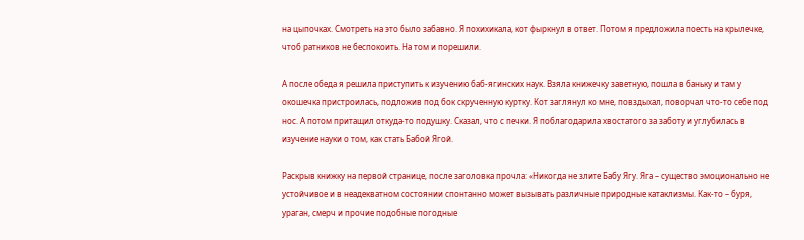на цыпочках. Смотреть на это было забавно. Я похихикала, кот фыркнул в ответ. Потом я предложила поесть на крылечке, чтоб ратников не беспокоить. На том и порешили.

А после обеда я решила приступить к изучению баб-ягинских наук. Взяла книжечку заветную, пошла в баньку и там у окошечка пристроилась, подложив под бок скрученную куртку. Кот заглянул ко мне, повздыхал, поворчал что-то себе под нос. А потом притащил откуда-то подушку. Сказал, что с печки. Я поблагодарила хвостатого за заботу и углубилась в изучение науки о том, как стать Бабой Ягой.

Раскрыв книжку на первой странице, после заголовка прочла: «Никогда не злите Бабу Ягу. Яга – существо эмоционально не устойчивое и в неадекватном состоянии спонтанно может вызывать различные природные катаклизмы. Как-то – буря, ураган, смерч и прочие подобные погодные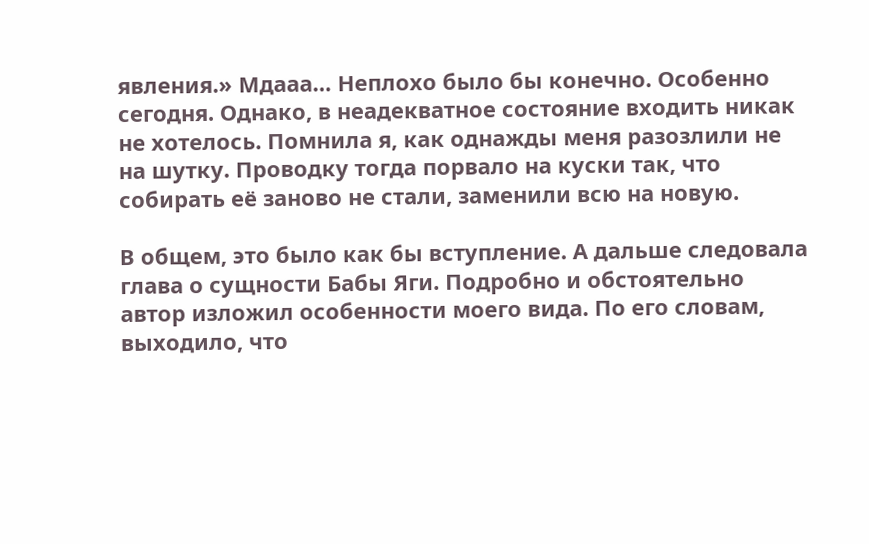явления.» Мдааа… Неплохо было бы конечно. Особенно сегодня. Однако, в неадекватное состояние входить никак не хотелось. Помнила я, как однажды меня разозлили не на шутку. Проводку тогда порвало на куски так, что собирать её заново не стали, заменили всю на новую.

В общем, это было как бы вступление. А дальше следовала глава о сущности Бабы Яги. Подробно и обстоятельно автор изложил особенности моего вида. По его словам, выходило, что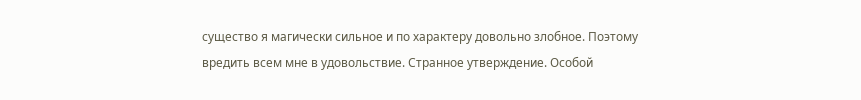существо я магически сильное и по характеру довольно злобное. Поэтому вредить всем мне в удовольствие. Странное утверждение. Особой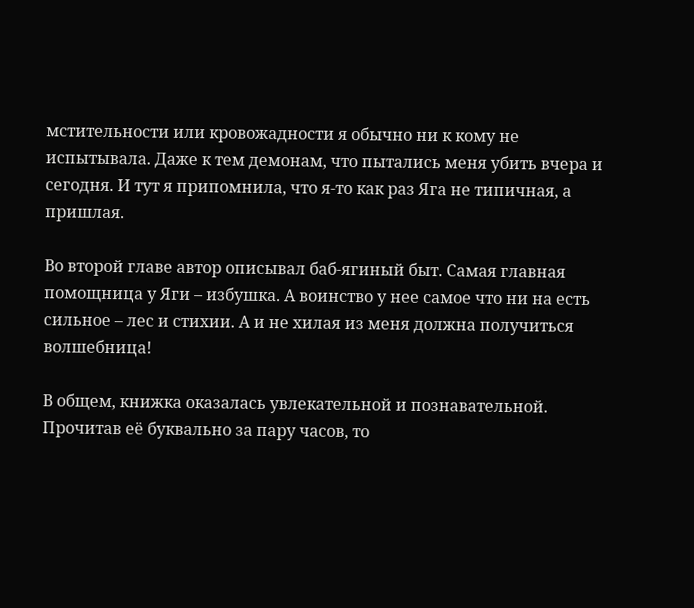мстительности или кровожадности я обычно ни к кому не испытывала. Даже к тем демонам, что пытались меня убить вчера и сегодня. И тут я припомнила, что я-то как раз Яга не типичная, а пришлая.

Во второй главе автор описывал баб-ягиный быт. Самая главная помощница у Яги – избушка. А воинство у нее самое что ни на есть сильное – лес и стихии. А и не хилая из меня должна получиться волшебница!

В общем, книжка оказалась увлекательной и познавательной. Прочитав её буквально за пару часов, то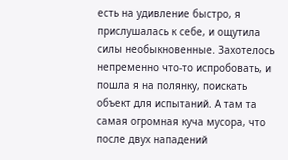есть на удивление быстро, я прислушалась к себе, и ощутила силы необыкновенные. Захотелось непременно что-то испробовать, и пошла я на полянку, поискать объект для испытаний. А там та самая огромная куча мусора, что после двух нападений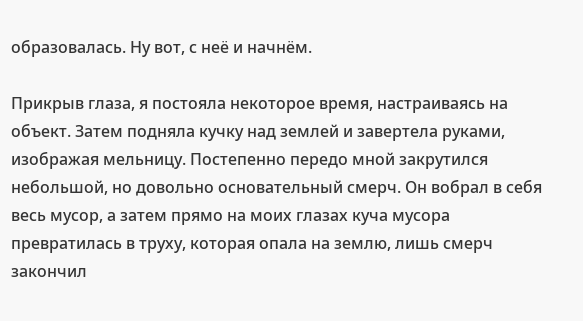образовалась. Ну вот, с неё и начнём.

Прикрыв глаза, я постояла некоторое время, настраиваясь на объект. Затем подняла кучку над землей и завертела руками, изображая мельницу. Постепенно передо мной закрутился небольшой, но довольно основательный смерч. Он вобрал в себя весь мусор, а затем прямо на моих глазах куча мусора превратилась в труху, которая опала на землю, лишь смерч закончил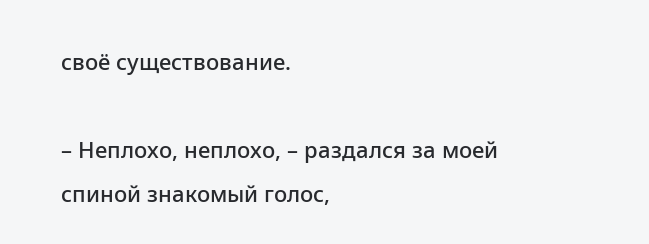своё существование.

– Неплохо, неплохо, – раздался за моей спиной знакомый голос,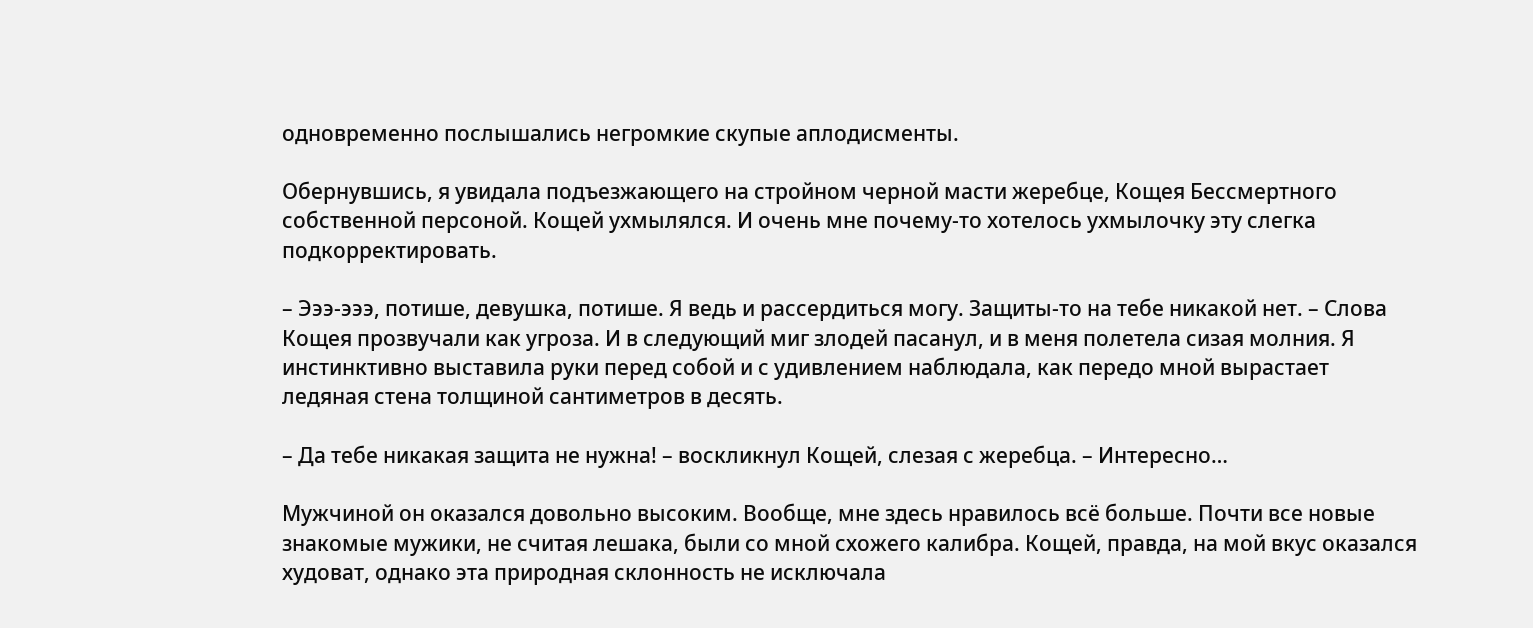одновременно послышались негромкие скупые аплодисменты.

Обернувшись, я увидала подъезжающего на стройном черной масти жеребце, Кощея Бессмертного собственной персоной. Кощей ухмылялся. И очень мне почему-то хотелось ухмылочку эту слегка подкорректировать.

– Эээ-эээ, потише, девушка, потише. Я ведь и рассердиться могу. Защиты-то на тебе никакой нет. – Слова Кощея прозвучали как угроза. И в следующий миг злодей пасанул, и в меня полетела сизая молния. Я инстинктивно выставила руки перед собой и с удивлением наблюдала, как передо мной вырастает ледяная стена толщиной сантиметров в десять.

– Да тебе никакая защита не нужна! – воскликнул Кощей, слезая с жеребца. – Интересно…

Мужчиной он оказался довольно высоким. Вообще, мне здесь нравилось всё больше. Почти все новые знакомые мужики, не считая лешака, были со мной схожего калибра. Кощей, правда, на мой вкус оказался худоват, однако эта природная склонность не исключала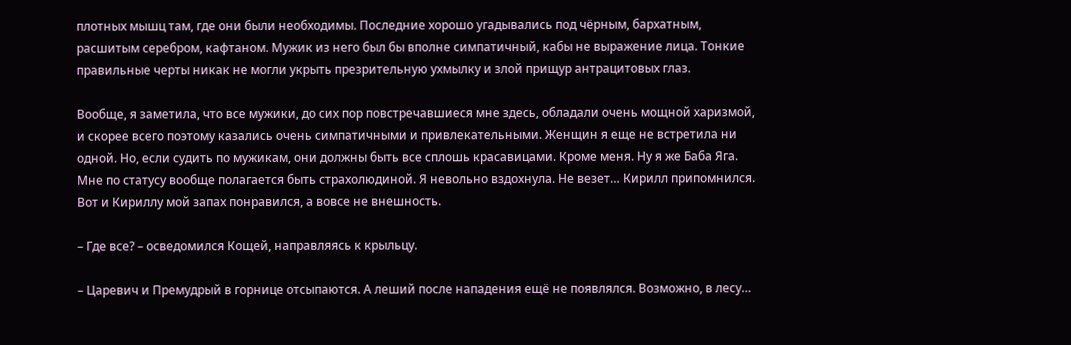плотных мышц там, где они были необходимы. Последние хорошо угадывались под чёрным, бархатным, расшитым серебром, кафтаном. Мужик из него был бы вполне симпатичный, кабы не выражение лица. Тонкие правильные черты никак не могли укрыть презрительную ухмылку и злой прищур антрацитовых глаз.

Вообще, я заметила, что все мужики, до сих пор повстречавшиеся мне здесь, обладали очень мощной харизмой, и скорее всего поэтому казались очень симпатичными и привлекательными. Женщин я еще не встретила ни одной. Но, если судить по мужикам, они должны быть все сплошь красавицами. Кроме меня. Ну я же Баба Яга. Мне по статусу вообще полагается быть страхолюдиной. Я невольно вздохнула. Не везет… Кирилл припомнился. Вот и Кириллу мой запах понравился, а вовсе не внешность.

– Где все? – осведомился Кощей, направляясь к крыльцу.

– Царевич и Премудрый в горнице отсыпаются. А леший после нападения ещё не появлялся. Возможно, в лесу…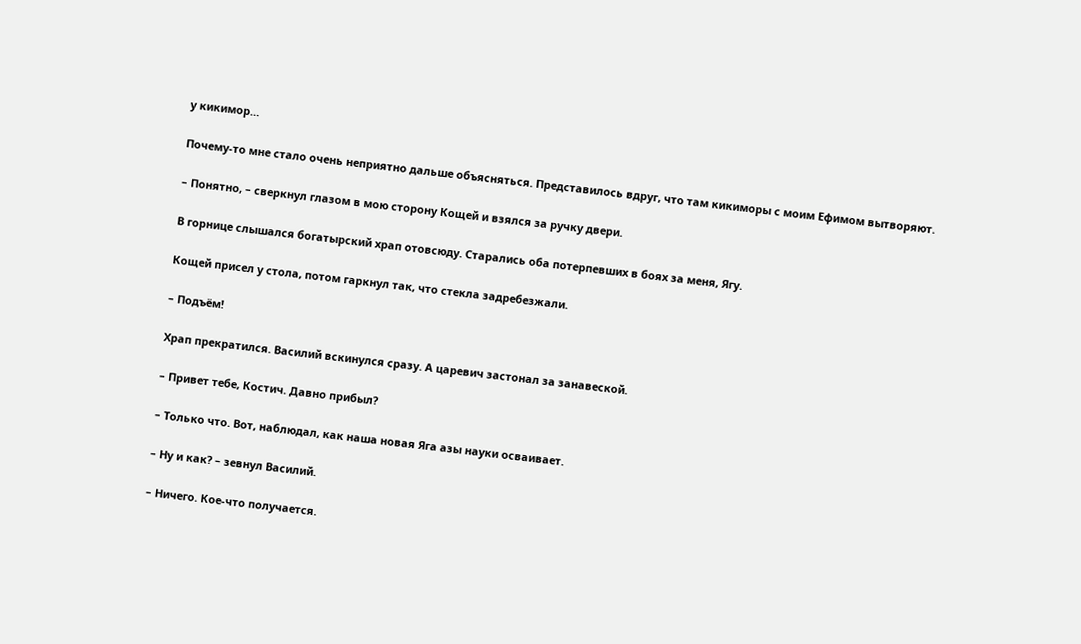у кикимор…

Почему-то мне стало очень неприятно дальше объясняться. Представилось вдруг, что там кикиморы с моим Ефимом вытворяют.

– Понятно, – сверкнул глазом в мою сторону Кощей и взялся за ручку двери.

В горнице слышался богатырский храп отовсюду. Старались оба потерпевших в боях за меня, Ягу.

Кощей присел у стола, потом гаркнул так, что стекла задребезжали.

– Подъём!

Храп прекратился. Василий вскинулся сразу. А царевич застонал за занавеской.

– Привет тебе, Костич. Давно прибыл?

– Только что. Вот, наблюдал, как наша новая Яга азы науки осваивает.

– Ну и как? – зевнул Василий.

– Ничего. Кое-что получается.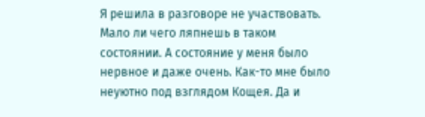Я решила в разговоре не участвовать. Мало ли чего ляпнешь в таком состоянии. А состояние у меня было нервное и даже очень. Как-то мне было неуютно под взглядом Кощея. Да и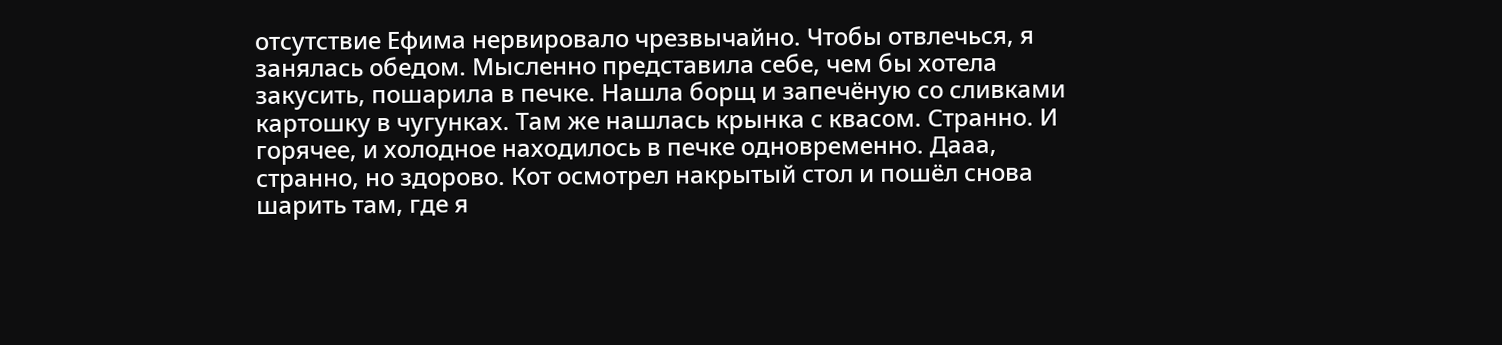отсутствие Ефима нервировало чрезвычайно. Чтобы отвлечься, я занялась обедом. Мысленно представила себе, чем бы хотела закусить, пошарила в печке. Нашла борщ и запечёную со сливками картошку в чугунках. Там же нашлась крынка с квасом. Странно. И горячее, и холодное находилось в печке одновременно. Дааа, странно, но здорово. Кот осмотрел накрытый стол и пошёл снова шарить там, где я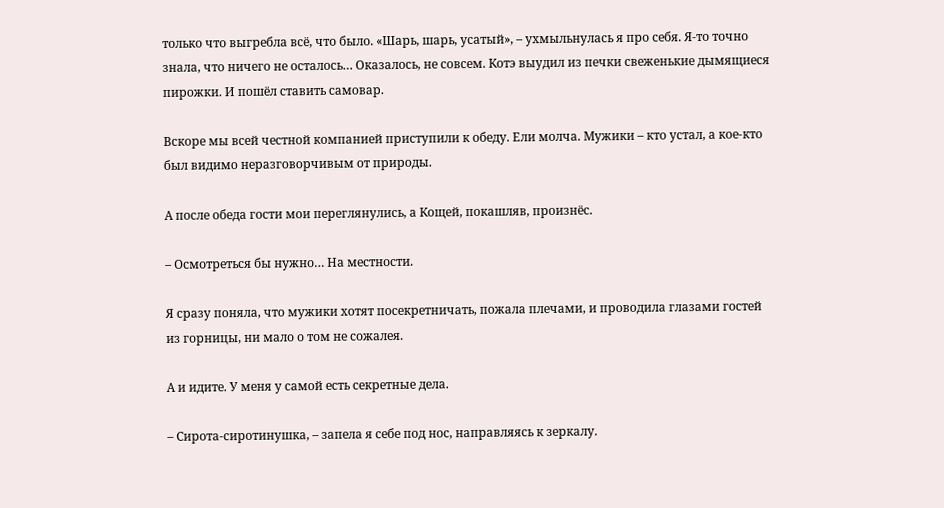только что выгребла всё, что было. «Шарь, шарь, усатый», – ухмыльнулась я про себя. Я-то точно знала, что ничего не осталось… Оказалось, не совсем. Котэ выудил из печки свеженькие дымящиеся пирожки. И пошёл ставить самовар.

Вскоре мы всей честной компанией приступили к обеду. Ели молча. Мужики – кто устал, а кое-кто был видимо неразговорчивым от природы.

А после обеда гости мои переглянулись, а Кощей, покашляв, произнёс.

– Осмотреться бы нужно… На местности.

Я сразу поняла, что мужики хотят посекретничать, пожала плечами, и проводила глазами гостей из горницы, ни мало о том не сожалея.

А и идите. У меня у самой есть секретные дела.

– Сирота-сиротинушка, – запела я себе под нос, направляясь к зеркалу.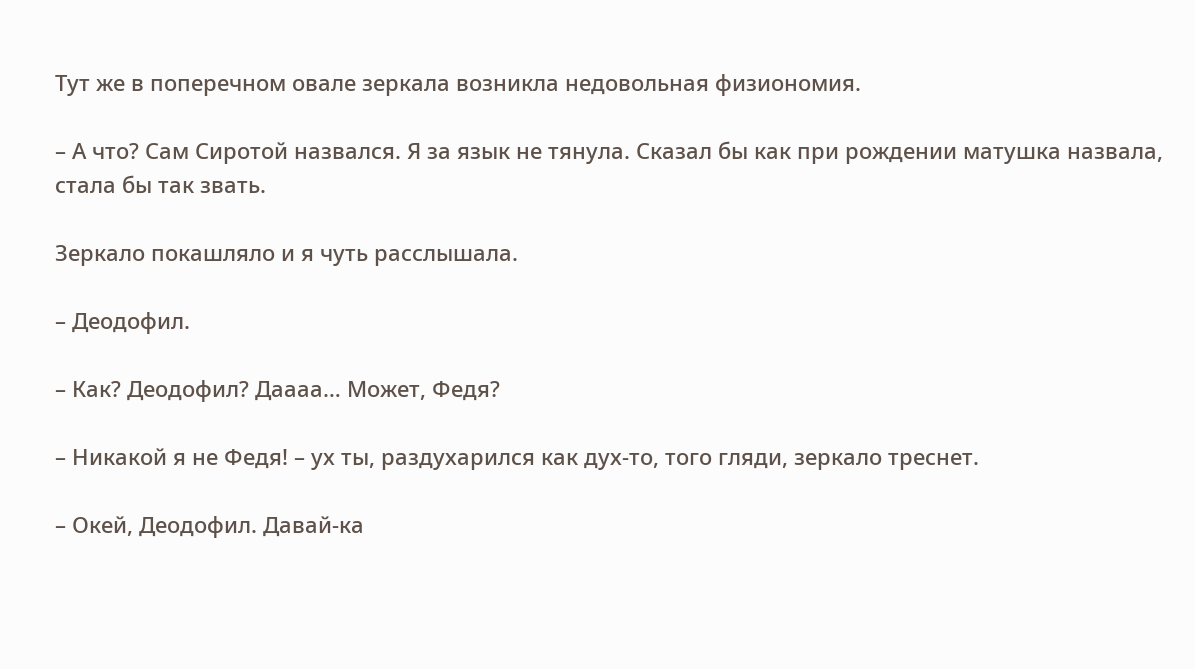Тут же в поперечном овале зеркала возникла недовольная физиономия.

– А что? Сам Сиротой назвался. Я за язык не тянула. Сказал бы как при рождении матушка назвала, стала бы так звать.

Зеркало покашляло и я чуть расслышала.

– Деодофил.

– Как? Деодофил? Даааа… Может, Федя?

– Никакой я не Федя! – ух ты, раздухарился как дух-то, того гляди, зеркало треснет.

– Окей, Деодофил. Давай-ка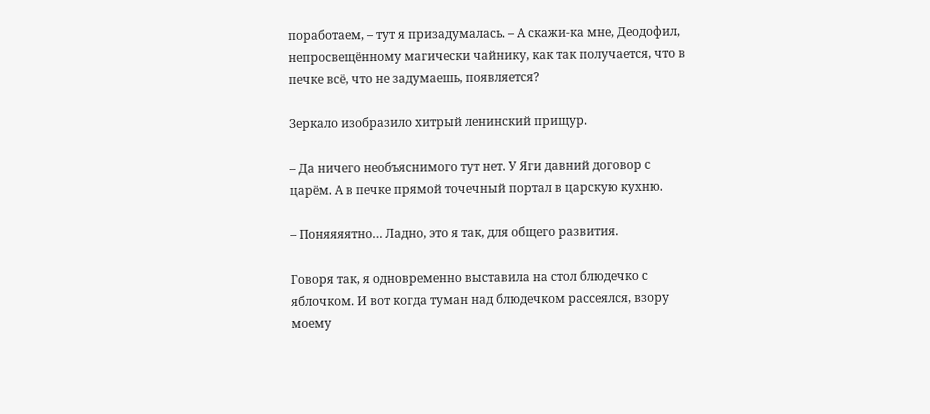поработаем, – тут я призадумалась. – А скажи-ка мне, Деодофил, непросвещённому магически чайнику, как так получается, что в печке всё, что не задумаешь, появляется?

Зеркало изобразило хитрый ленинский прищур.

– Да ничего необъяснимого тут нет. У Яги давний договор с царём. А в печке прямой точечный портал в царскую кухню.

– Поняяяятно… Ладно, это я так, для общего развития.

Говоря так, я одновременно выставила на стол блюдечко с яблочком. И вот когда туман над блюдечком рассеялся, взору моему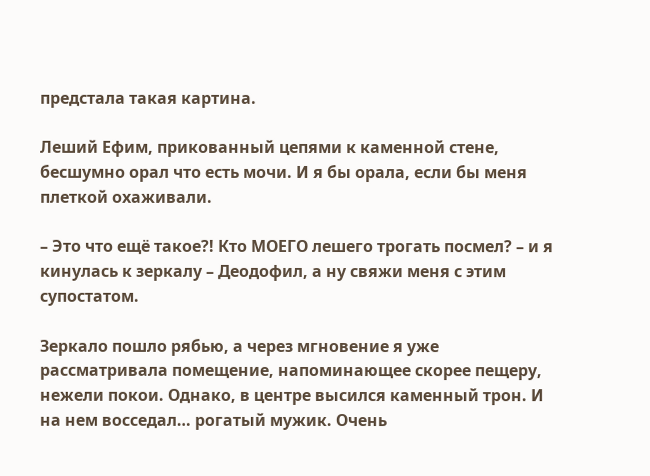предстала такая картина.

Леший Ефим, прикованный цепями к каменной стене, бесшумно орал что есть мочи. И я бы орала, если бы меня плеткой охаживали.

– Это что ещё такое?! Кто МОЕГО лешего трогать посмел? – и я кинулась к зеркалу – Деодофил, а ну свяжи меня с этим супостатом.

Зеркало пошло рябью, а через мгновение я уже рассматривала помещение, напоминающее скорее пещеру, нежели покои. Однако, в центре высился каменный трон. И на нем восседал… рогатый мужик. Очень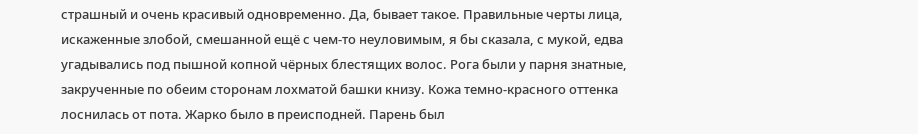страшный и очень красивый одновременно. Да, бывает такое. Правильные черты лица, искаженные злобой, смешанной ещё с чем-то неуловимым, я бы сказала, с мукой, едва угадывались под пышной копной чёрных блестящих волос. Рога были у парня знатные, закрученные по обеим сторонам лохматой башки книзу. Кожа темно-красного оттенка лоснилась от пота. Жарко было в преисподней. Парень был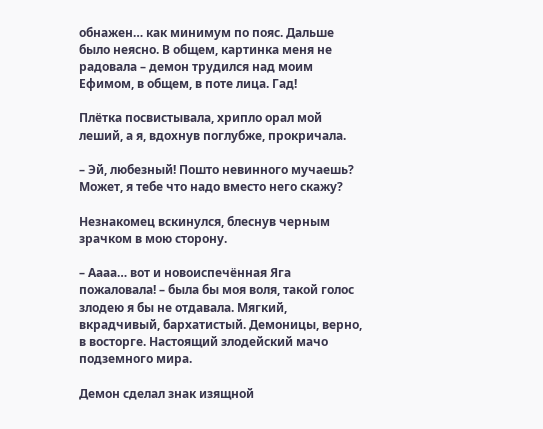обнажен… как минимум по пояс. Дальше было неясно. В общем, картинка меня не радовала – демон трудился над моим Ефимом, в общем, в поте лица. Гад!

Плётка посвистывала, хрипло орал мой леший, а я, вдохнув поглубже, прокричала.

– Эй, любезный! Пошто невинного мучаешь? Может, я тебе что надо вместо него скажу?

Незнакомец вскинулся, блеснув черным зрачком в мою сторону.

– Аааа… вот и новоиспечённая Яга пожаловала! – была бы моя воля, такой голос злодею я бы не отдавала. Мягкий, вкрадчивый, бархатистый. Демоницы, верно, в восторге. Настоящий злодейский мачо подземного мира.

Демон сделал знак изящной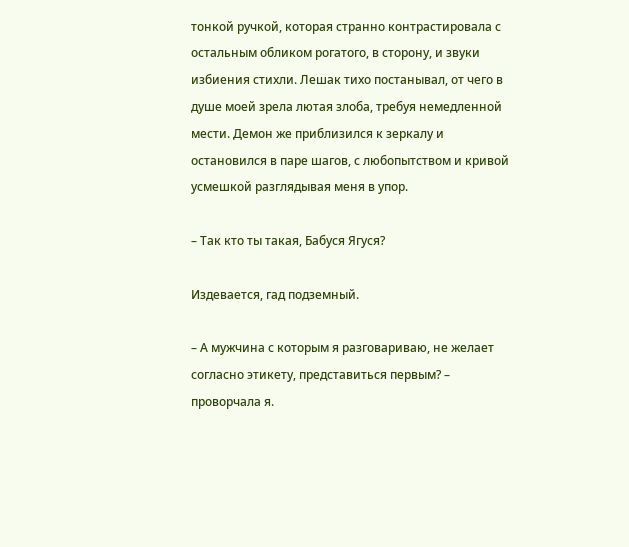тонкой ручкой, которая странно контрастировала с остальным обликом рогатого, в сторону, и звуки избиения стихли. Лешак тихо постанывал, от чего в душе моей зрела лютая злоба, требуя немедленной мести. Демон же приблизился к зеркалу и остановился в паре шагов, с любопытством и кривой усмешкой разглядывая меня в упор.

– Так кто ты такая, Бабуся Ягуся?

Издевается, гад подземный.

– А мужчина с которым я разговариваю, не желает согласно этикету, представиться первым? – проворчала я.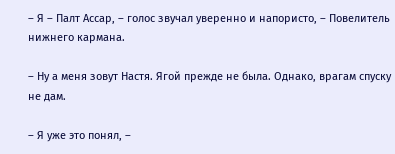– Я – Палт Ассар, – голос звучал уверенно и напористо, – Повелитель нижнего кармана.

– Ну а меня зовут Настя. Ягой прежде не была. Однако, врагам спуску не дам.

– Я уже это понял, –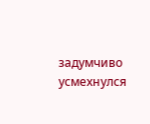задумчиво усмехнулся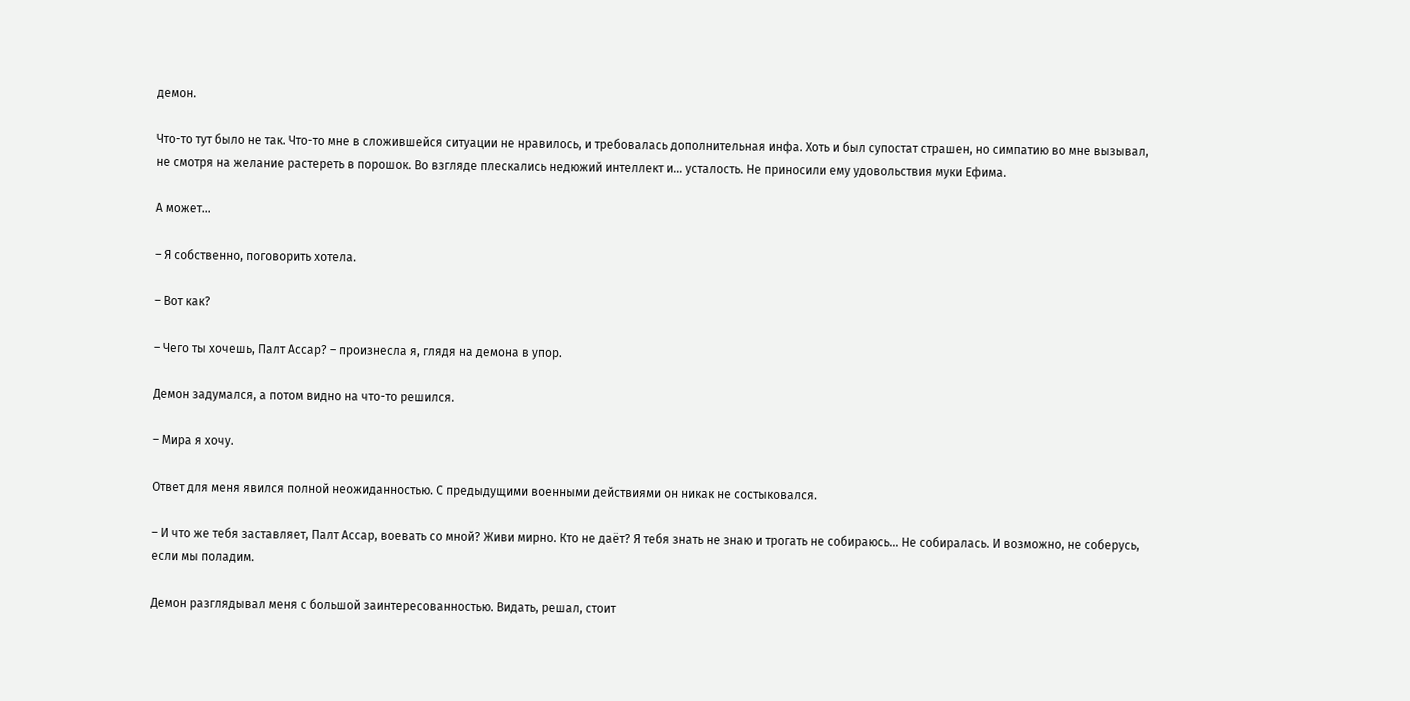демон.

Что-то тут было не так. Что-то мне в сложившейся ситуации не нравилось, и требовалась дополнительная инфа. Хоть и был супостат страшен, но симпатию во мне вызывал, не смотря на желание растереть в порошок. Во взгляде плескались недюжий интеллект и… усталость. Не приносили ему удовольствия муки Ефима.

А может…

– Я собственно, поговорить хотела.

– Вот как?

– Чего ты хочешь, Палт Ассар? – произнесла я, глядя на демона в упор.

Демон задумался, а потом видно на что-то решился.

– Мира я хочу.

Ответ для меня явился полной неожиданностью. С предыдущими военными действиями он никак не состыковался.

– И что же тебя заставляет, Палт Ассар, воевать со мной? Живи мирно. Кто не даёт? Я тебя знать не знаю и трогать не собираюсь… Не собиралась. И возможно, не соберусь, если мы поладим.

Демон разглядывал меня с большой заинтересованностью. Видать, решал, стоит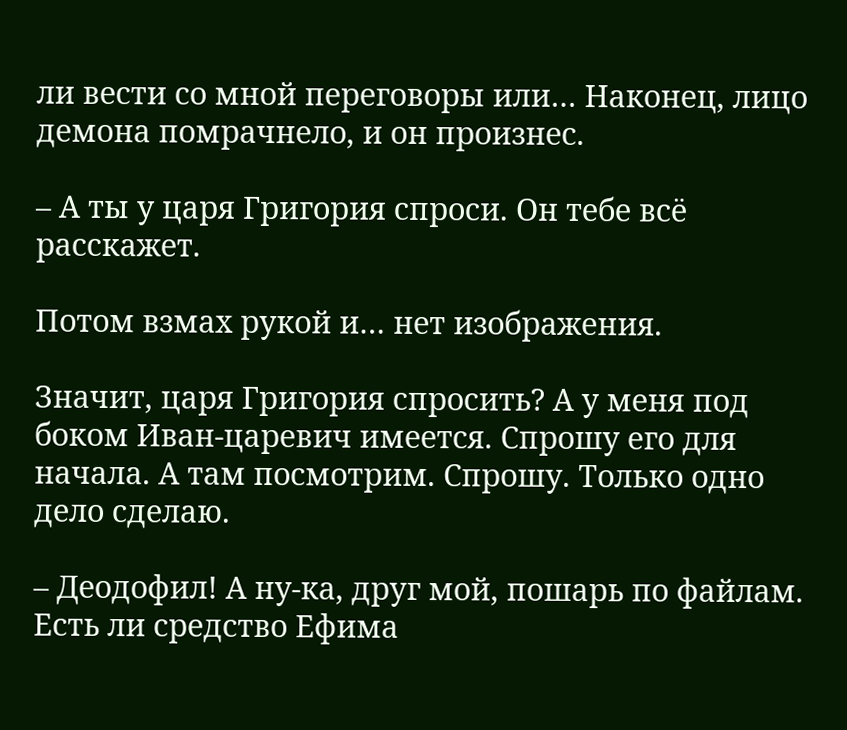ли вести со мной переговоры или… Наконец, лицо демона помрачнело, и он произнес.

– А ты у царя Григория спроси. Он тебе всё расскажет.

Потом взмах рукой и… нет изображения.

Значит, царя Григория спросить? А у меня под боком Иван-царевич имеется. Спрошу его для начала. А там посмотрим. Спрошу. Только одно дело сделаю.

– Деодофил! А ну-ка, друг мой, пошарь по файлам. Есть ли средство Ефима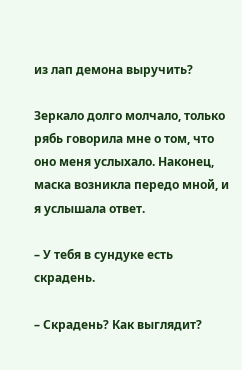из лап демона выручить?

Зеркало долго молчало, только рябь говорила мне о том, что оно меня услыхало. Наконец, маска возникла передо мной, и я услышала ответ.

– У тебя в сундуке есть скрадень.

– Скрадень? Как выглядит?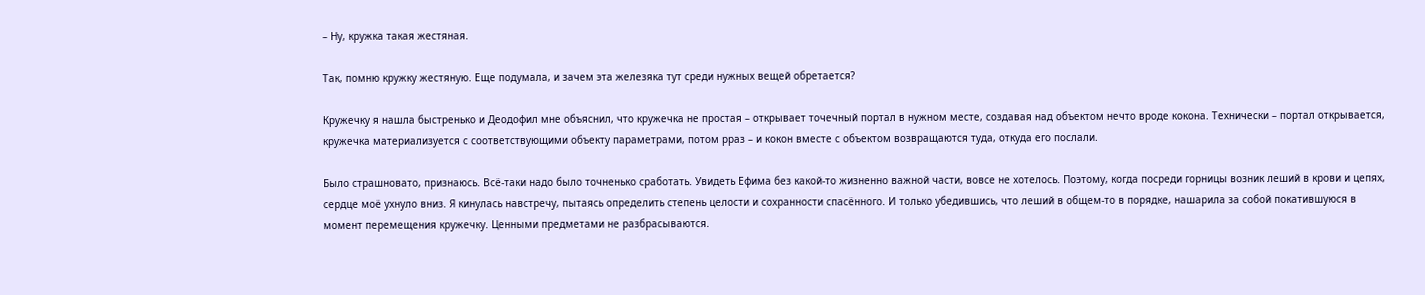– Ну, кружка такая жестяная.

Так, помню кружку жестяную. Еще подумала, и зачем эта железяка тут среди нужных вещей обретается?

Кружечку я нашла быстренько и Деодофил мне объяснил, что кружечка не простая – открывает точечный портал в нужном месте, создавая над объектом нечто вроде кокона. Технически – портал открывается, кружечка материализуется с соответствующими объекту параметрами, потом рраз – и кокон вместе с объектом возвращаются туда, откуда его послали.

Было страшновато, признаюсь. Всё-таки надо было точненько сработать. Увидеть Ефима без какой-то жизненно важной части, вовсе не хотелось. Поэтому, когда посреди горницы возник леший в крови и цепях, сердце моё ухнуло вниз. Я кинулась навстречу, пытаясь определить степень целости и сохранности спасённого. И только убедившись, что леший в общем-то в порядке, нашарила за собой покатившуюся в момент перемещения кружечку. Ценными предметами не разбрасываются.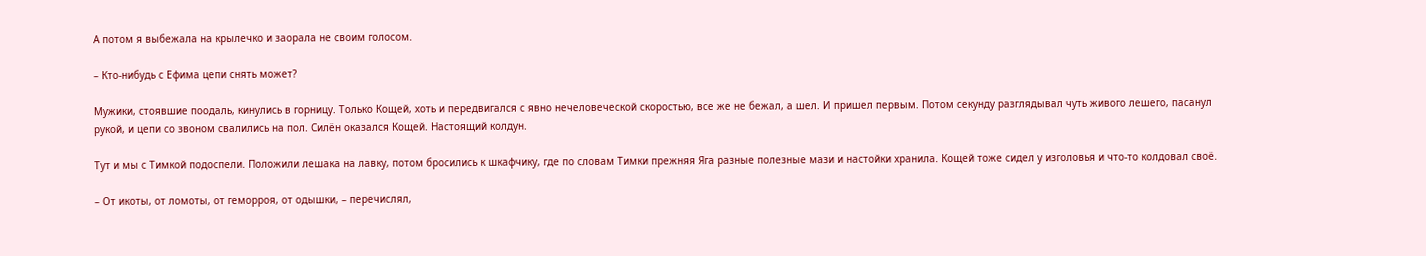А потом я выбежала на крылечко и заорала не своим голосом.

– Кто-нибудь с Ефима цепи снять может?

Мужики, стоявшие поодаль, кинулись в горницу. Только Кощей, хоть и передвигался с явно нечеловеческой скоростью, все же не бежал, а шел. И пришел первым. Потом секунду разглядывал чуть живого лешего, пасанул рукой, и цепи со звоном свалились на пол. Силён оказался Кощей. Настоящий колдун.

Тут и мы с Тимкой подоспели. Положили лешака на лавку, потом бросились к шкафчику, где по словам Тимки прежняя Яга разные полезные мази и настойки хранила. Кощей тоже сидел у изголовья и что-то колдовал своё.

– От икоты, от ломоты, от геморроя, от одышки, – перечислял,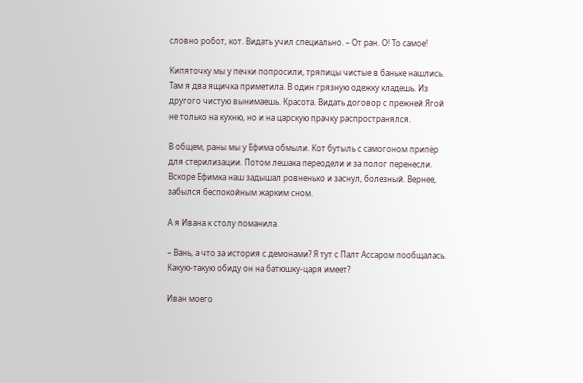словно робот, кот. Видать учил специально. – От ран. О! То самое!

Кипяточку мы у печки попросили, тряпицы чистые в баньке нашлись. Там я два ящичка приметила. В один грязную одежку кладешь. Из другого чистую вынимаешь. Красота. Видать договор с прежней Ягой не только на кухню, но и на царскую прачку распространялся.

В общем, раны мы у Ефима обмыли. Кот бутыль с самогоном припёр для стерилизации. Потом лешака переодели и за полог перенесли. Вскоре Ефимка наш задышал ровненько и заснул, болезный. Вернее, забылся беспокойным жарким сном.

А я Ивана к столу поманила.

– Вань, а что за история с демонами? Я тут с Палт Ассаром пообщалась. Какую-такую обиду он на батюшку-царя имеет?

Иван моего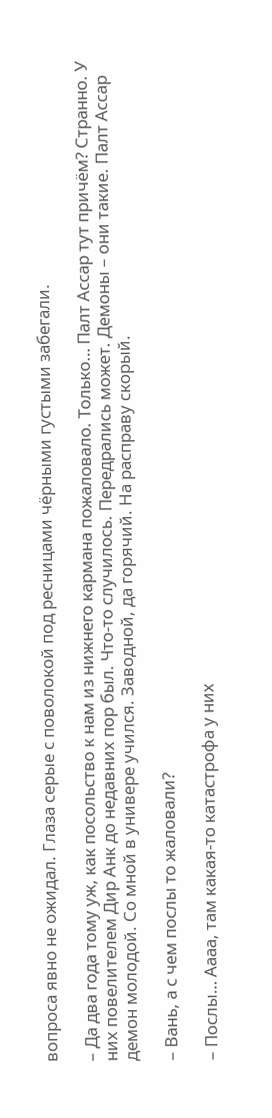вопроса явно не ожидал. Глаза серые с поволокой под ресницами чёрными густыми забегали.

– Да два года тому уж, как посольство к нам из нижнего кармана пожаловало. Только… Палт Ассар тут причём? Странно. У них повелителем Дир Анк до недавних пор был. Что-то случилось. Передрались может. Демоны – они такие. Палт Ассар демон молодой. Со мной в универе учился. Заводной, да горячий. На расправу скорый.

– Вань, а с чем послы то жаловали?

– Послы… Аааа, там какая-то катастрофа у них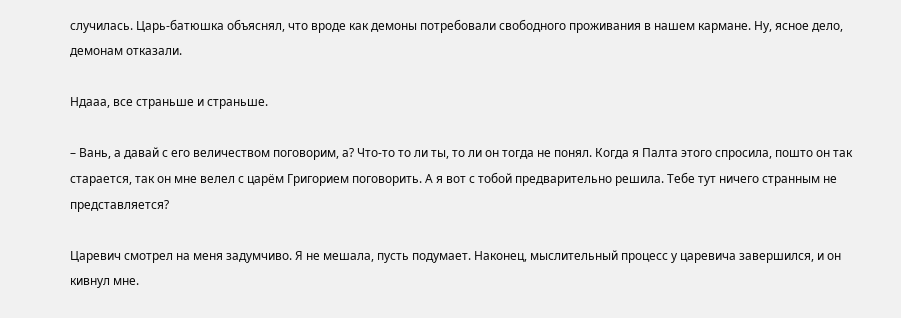случилась. Царь-батюшка объяснял, что вроде как демоны потребовали свободного проживания в нашем кармане. Ну, ясное дело, демонам отказали.

Ндааа, все страньше и страньше.

– Вань, а давай с его величеством поговорим, а? Что-то то ли ты, то ли он тогда не понял. Когда я Палта этого спросила, пошто он так старается, так он мне велел с царём Григорием поговорить. А я вот с тобой предварительно решила. Тебе тут ничего странным не представляется?

Царевич смотрел на меня задумчиво. Я не мешала, пусть подумает. Наконец, мыслительный процесс у царевича завершился, и он кивнул мне.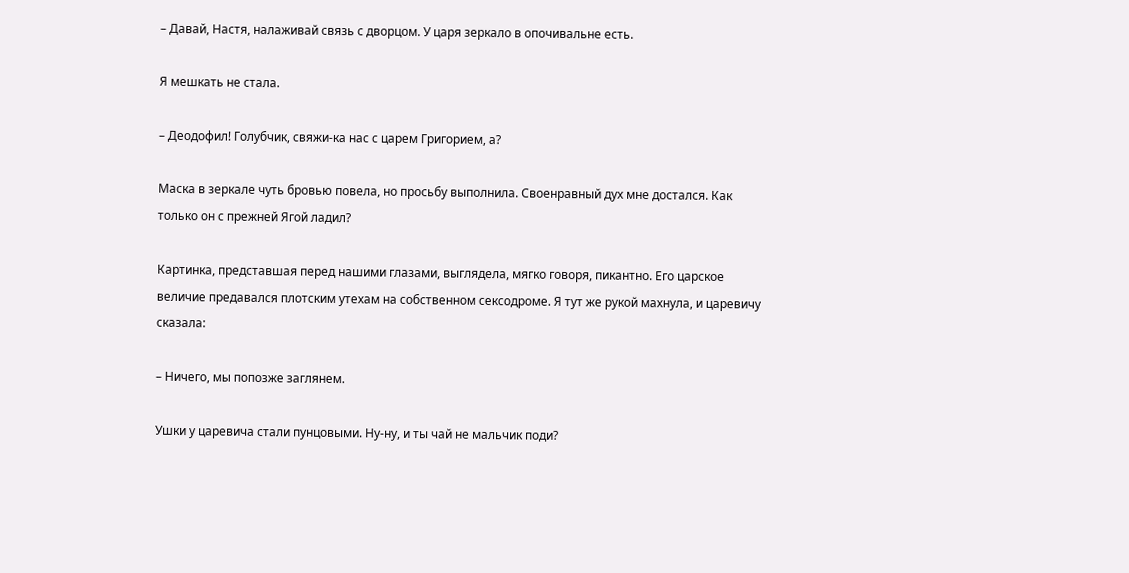– Давай, Настя, налаживай связь с дворцом. У царя зеркало в опочивальне есть.

Я мешкать не стала.

– Деодофил! Голубчик, свяжи-ка нас с царем Григорием, а?

Маска в зеркале чуть бровью повела, но просьбу выполнила. Своенравный дух мне достался. Как только он с прежней Ягой ладил?

Картинка, представшая перед нашими глазами, выглядела, мягко говоря, пикантно. Его царское величие предавался плотским утехам на собственном сексодроме. Я тут же рукой махнула, и царевичу сказала:

– Ничего, мы попозже заглянем.

Ушки у царевича стали пунцовыми. Ну-ну, и ты чай не мальчик поди?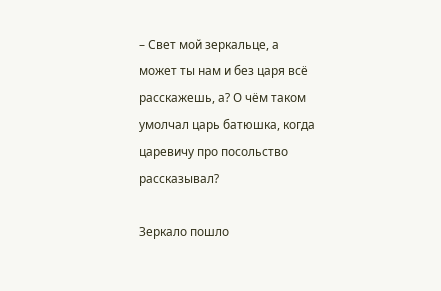– Свет мой зеркальце, а может ты нам и без царя всё расскажешь, а? О чём таком умолчал царь батюшка, когда царевичу про посольство рассказывал?

Зеркало пошло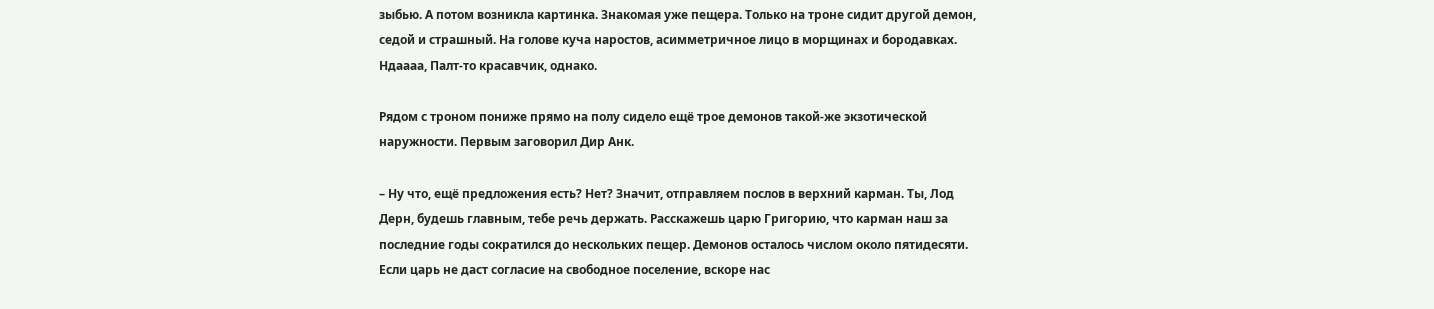зыбью. А потом возникла картинка. Знакомая уже пещера. Только на троне сидит другой демон, седой и страшный. На голове куча наростов, асимметричное лицо в морщинах и бородавках. Ндаааа, Палт-то красавчик, однако.

Рядом с троном пониже прямо на полу сидело ещё трое демонов такой-же экзотической наружности. Первым заговорил Дир Анк.

– Ну что, ещё предложения есть? Нет? Значит, отправляем послов в верхний карман. Ты, Лод Дерн, будешь главным, тебе речь держать. Расскажешь царю Григорию, что карман наш за последние годы сократился до нескольких пещер. Демонов осталось числом около пятидесяти. Если царь не даст согласие на свободное поселение, вскоре нас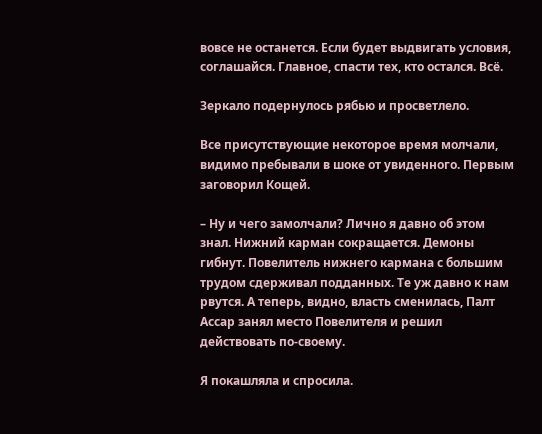вовсе не останется. Если будет выдвигать условия, соглашайся. Главное, спасти тех, кто остался. Всё.

Зеркало подернулось рябью и просветлело.

Все присутствующие некоторое время молчали, видимо пребывали в шоке от увиденного. Первым заговорил Кощей.

– Ну и чего замолчали? Лично я давно об этом знал. Нижний карман сокращается. Демоны гибнут. Повелитель нижнего кармана с большим трудом сдерживал подданных. Те уж давно к нам рвутся. А теперь, видно, власть сменилась, Палт Ассар занял место Повелителя и решил действовать по-своему.

Я покашляла и спросила.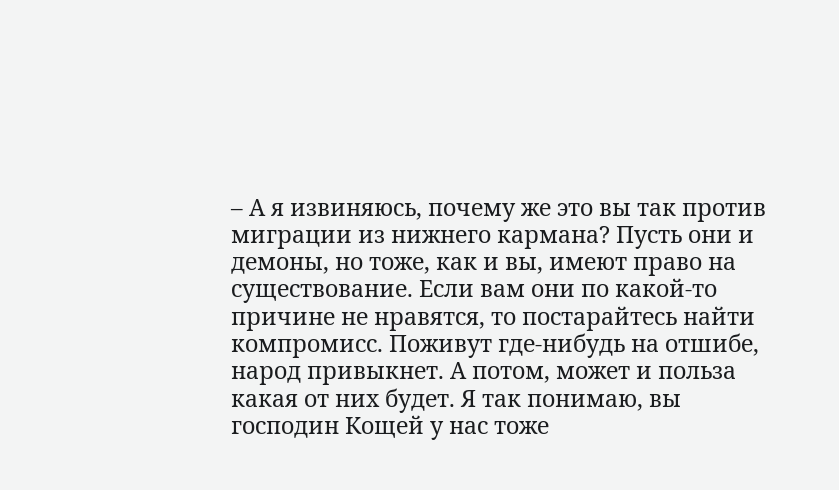– А я извиняюсь, почему же это вы так против миграции из нижнего кармана? Пусть они и демоны, но тоже, как и вы, имеют право на существование. Если вам они по какой-то причине не нравятся, то постарайтесь найти компромисс. Поживут где-нибудь на отшибе, народ привыкнет. А потом, может и польза какая от них будет. Я так понимаю, вы господин Кощей у нас тоже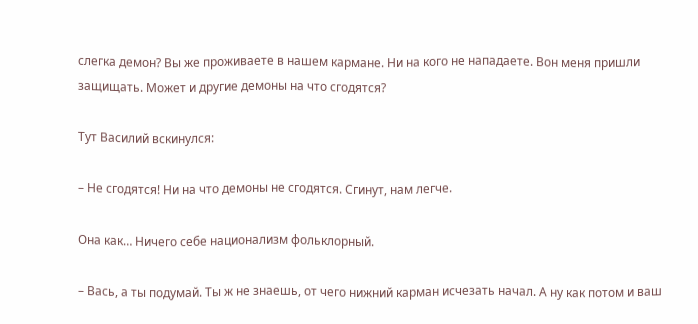слегка демон? Вы же проживаете в нашем кармане. Ни на кого не нападаете. Вон меня пришли защищать. Может и другие демоны на что сгодятся?

Тут Василий вскинулся:

– Не сгодятся! Ни на что демоны не сгодятся. Сгинут, нам легче.

Она как… Ничего себе национализм фольклорный.

– Вась, а ты подумай. Ты ж не знаешь, от чего нижний карман исчезать начал. А ну как потом и ваш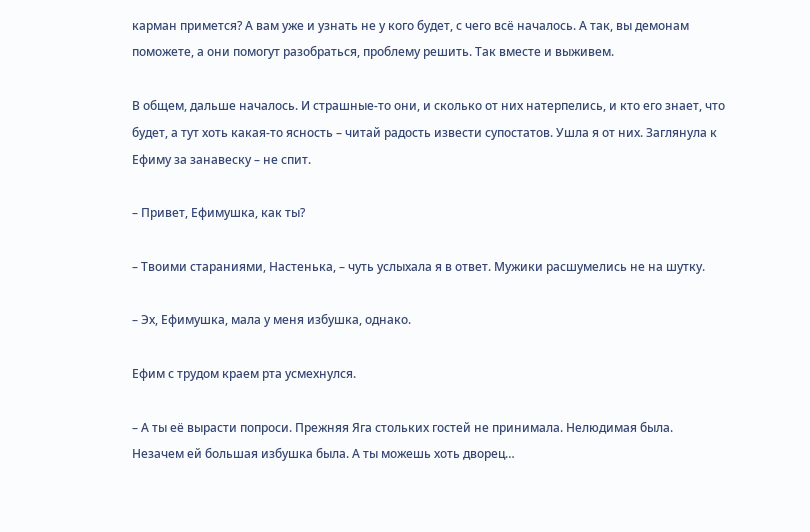карман примется? А вам уже и узнать не у кого будет, с чего всё началось. А так, вы демонам поможете, а они помогут разобраться, проблему решить. Так вместе и выживем.

В общем, дальше началось. И страшные-то они, и сколько от них натерпелись, и кто его знает, что будет, а тут хоть какая-то ясность – читай радость извести супостатов. Ушла я от них. Заглянула к Ефиму за занавеску – не спит.

– Привет, Ефимушка, как ты?

– Твоими стараниями, Настенька, – чуть услыхала я в ответ. Мужики расшумелись не на шутку.

– Эх, Ефимушка, мала у меня избушка, однако.

Ефим с трудом краем рта усмехнулся.

– А ты её вырасти попроси. Прежняя Яга стольких гостей не принимала. Нелюдимая была. Незачем ей большая избушка была. А ты можешь хоть дворец…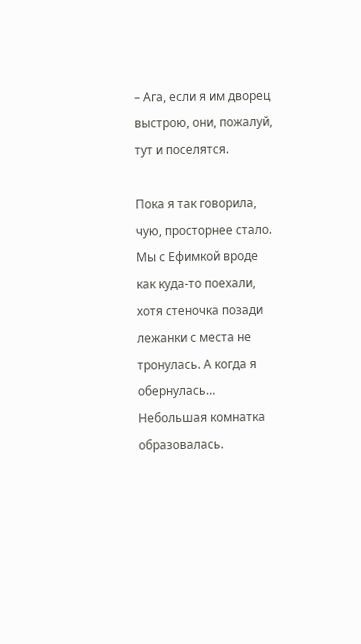– Ага, если я им дворец выстрою, они, пожалуй, тут и поселятся.

Пока я так говорила, чую, просторнее стало. Мы с Ефимкой вроде как куда-то поехали, хотя стеночка позади лежанки с места не тронулась. А когда я обернулась… Небольшая комнатка образовалась.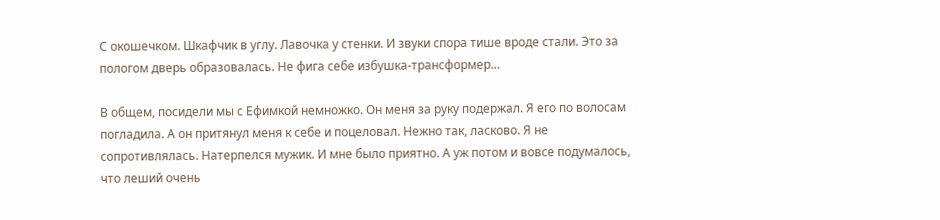С окошечком. Шкафчик в углу. Лавочка у стенки. И звуки спора тише вроде стали. Это за пологом дверь образовалась. Не фига себе избушка-трансформер…

В общем, посидели мы с Ефимкой немножко. Он меня за руку подержал. Я его по волосам погладила. А он притянул меня к себе и поцеловал. Нежно так, ласково. Я не сопротивлялась. Натерпелся мужик. И мне было приятно. А уж потом и вовсе подумалось, что леший очень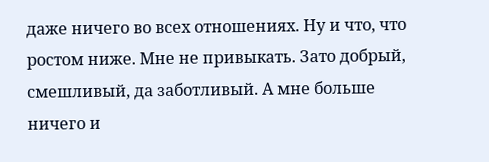даже ничего во всех отношениях. Ну и что, что ростом ниже. Мне не привыкать. Зато добрый, смешливый, да заботливый. А мне больше ничего и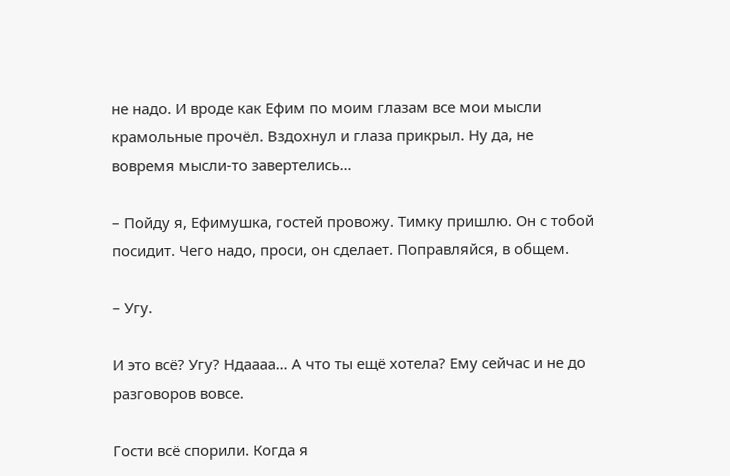не надо. И вроде как Ефим по моим глазам все мои мысли крамольные прочёл. Вздохнул и глаза прикрыл. Ну да, не вовремя мысли-то завертелись…

– Пойду я, Ефимушка, гостей провожу. Тимку пришлю. Он с тобой посидит. Чего надо, проси, он сделает. Поправляйся, в общем.

– Угу.

И это всё? Угу? Ндаааа… А что ты ещё хотела? Ему сейчас и не до разговоров вовсе.

Гости всё спорили. Когда я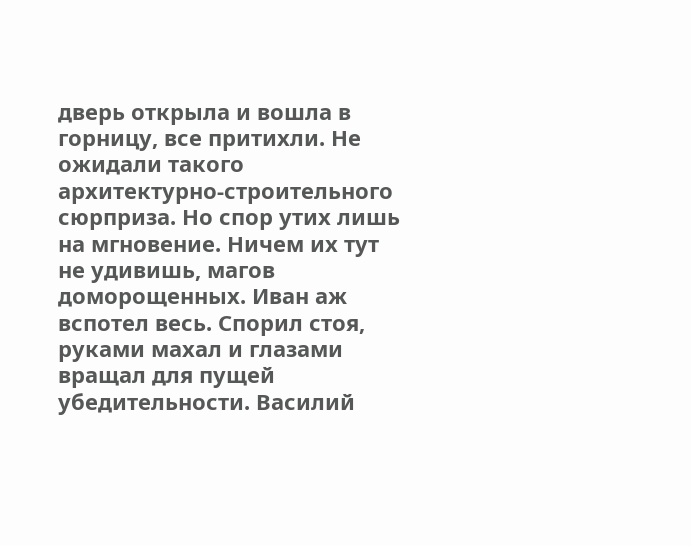дверь открыла и вошла в горницу, все притихли. Не ожидали такого архитектурно-строительного сюрприза. Но спор утих лишь на мгновение. Ничем их тут не удивишь, магов доморощенных. Иван аж вспотел весь. Спорил стоя, руками махал и глазами вращал для пущей убедительности. Василий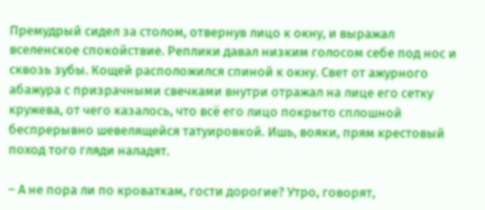Премудрый сидел за столом, отвернув лицо к окну, и выражал вселенское спокойствие. Реплики давал низким голосом себе под нос и сквозь зубы. Кощей расположился спиной к окну. Свет от ажурного абажура с призрачными свечками внутри отражал на лице его сетку кружева, от чего казалось, что всё его лицо покрыто сплошной беспрерывно шевелящейся татуировкой. Ишь, вояки, прям крестовый поход того гляди наладят.

– А не пора ли по кроваткам, гости дорогие? Утро, говорят,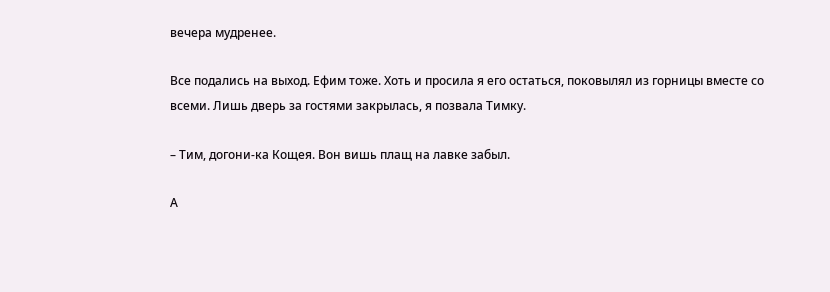вечера мудренее.

Все подались на выход. Ефим тоже. Хоть и просила я его остаться, поковылял из горницы вместе со всеми. Лишь дверь за гостями закрылась, я позвала Тимку.

– Тим, догони-ка Кощея. Вон вишь плащ на лавке забыл.

А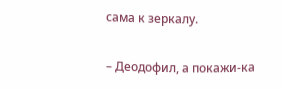сама к зеркалу.

– Деодофил, а покажи-ка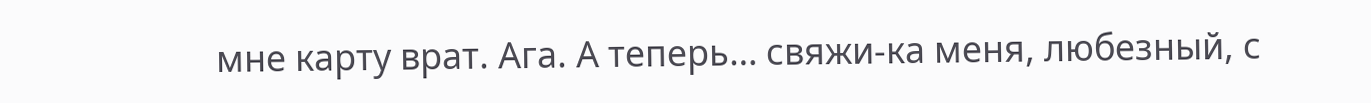мне карту врат. Ага. А теперь… свяжи-ка меня, любезный, с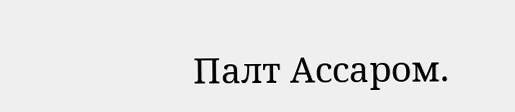Палт Ассаром.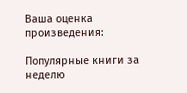Ваша оценка произведения:

Популярные книги за неделю